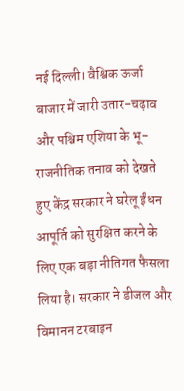नई दिल्ली। वैश्विक ऊर्जा बाजार में जारी उतार-चढ़ाव और पश्चिम एशिया के भू-राजनीतिक तनाव को देखते हुए केंद्र सरकार ने घरेलू ईंधन आपूर्ति को सुरक्षित करने के लिए एक बड़ा नीतिगत फैसला लिया है। सरकार ने डीजल और विमानन टरबाइन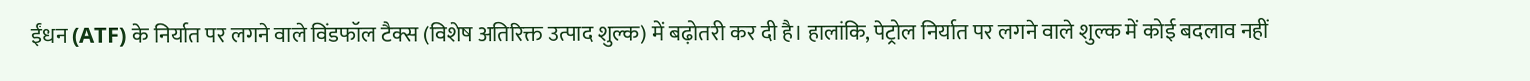ईंधन (ATF) के निर्यात पर लगने वाले विंडफॉल टैक्स (विशेष अतिरिक्त उत्पाद शुल्क) में बढ़ोतरी कर दी है। हालांकि, पेट्रोल निर्यात पर लगने वाले शुल्क में कोई बदलाव नहीं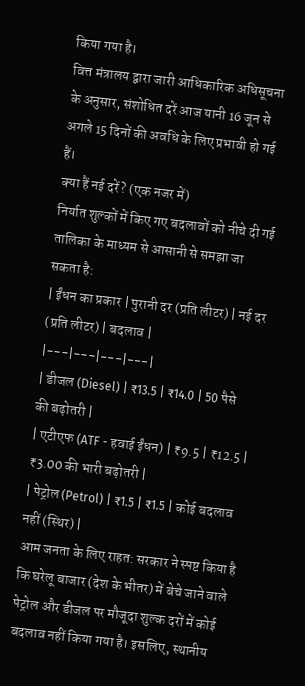किया गया है।
वित्त मंत्रालय द्वारा जारी आधिकारिक अधिसूचना के अनुसार, संशोधित दरें आज यानी 16 जून से अगले 15 दिनों की अवधि के लिए प्रभावी हो गई हैं।
क्या हैं नई दरें? (एक नजर में)
निर्यात शुल्कों में किए गए बदलावों को नीचे दी गई तालिका के माध्यम से आसानी से समझा जा सकता है:
| ईंधन का प्रकार | पुरानी दर (प्रति लीटर) | नई दर (प्रति लीटर) | बदलाव |
|---|---|---|---|
| डीजल (Diesel) | ₹13.5 | ₹14.0 | 50 पैसे की बढ़ोतरी |
| एटीएफ (ATF - हवाई ईंधन) | ₹9.5 | ₹12.5 | ₹3.00 की भारी बढ़ोतरी |
| पेट्रोल (Petrol) | ₹1.5 | ₹1.5 | कोई बदलाव नहीं (स्थिर) |
आम जनता के लिए राहत: सरकार ने स्पष्ट किया है कि घरेलू बाजार (देश के भीतर) में बेचे जाने वाले पेट्रोल और डीजल पर मौजूदा शुल्क दरों में कोई बदलाव नहीं किया गया है। इसलिए, स्थानीय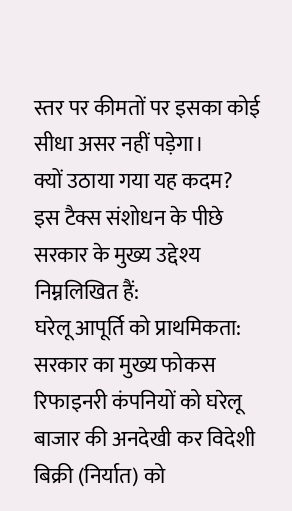स्तर पर कीमतों पर इसका कोई सीधा असर नहीं पड़ेगा।
क्यों उठाया गया यह कदम?
इस टैक्स संशोधन के पीछे सरकार के मुख्य उद्देश्य निम्नलिखित हैं:
घरेलू आपूर्ति को प्राथमिकता: सरकार का मुख्य फोकस रिफाइनरी कंपनियों को घरेलू बाजार की अनदेखी कर विदेशी बिक्री (निर्यात) को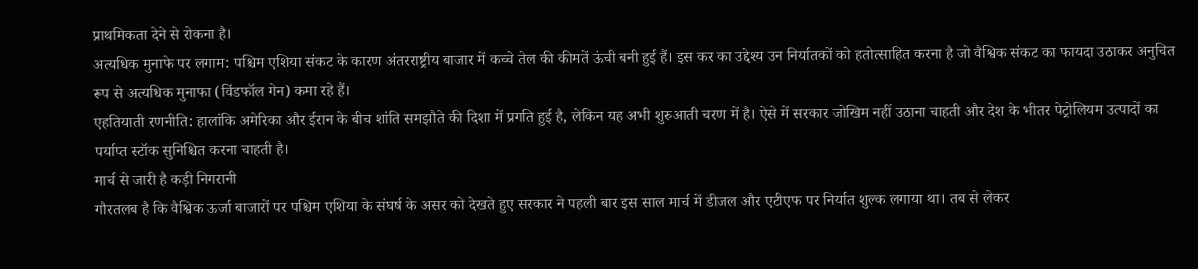प्राथमिकता देने से रोकना है।
अत्यधिक मुनाफे पर लगाम: पश्चिम एशिया संकट के कारण अंतरराष्ट्रीय बाजार में कच्चे तेल की कीमतें ऊंची बनी हुई हैं। इस कर का उद्देश्य उन निर्यातकों को हतोत्साहित करना है जो वैश्विक संकट का फायदा उठाकर अनुचित रूप से अत्यधिक मुनाफा (विंडफॉल गेन) कमा रहे हैं।
एहतियाती रणनीति: हालांकि अमेरिका और ईरान के बीच शांति समझौते की दिशा में प्रगति हुई है, लेकिन यह अभी शुरुआती चरण में है। ऐसे में सरकार जोखिम नहीं उठाना चाहती और देश के भीतर पेट्रोलियम उत्पादों का पर्याप्त स्टॉक सुनिश्चित करना चाहती है।
मार्च से जारी है कड़ी निगरानी
गौरतलब है कि वैश्विक ऊर्जा बाजारों पर पश्चिम एशिया के संघर्ष के असर को देखते हुए सरकार ने पहली बार इस साल मार्च में डीजल और एटीएफ पर निर्यात शुल्क लगाया था। तब से लेकर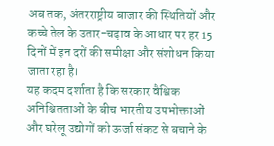अब तक, अंतरराष्ट्रीय बाजार की स्थितियों और कच्चे तेल के उतार-चढ़ाव के आधार पर हर 15 दिनों में इन दरों की समीक्षा और संशोधन किया जाता रहा है।
यह कदम दर्शाता है कि सरकार वैश्विक अनिश्चितताओं के बीच भारतीय उपभोक्ताओं और घरेलू उद्योगों को ऊर्जा संकट से बचाने के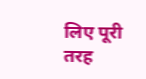लिए पूरी तरह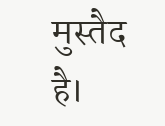मुस्तैद है।